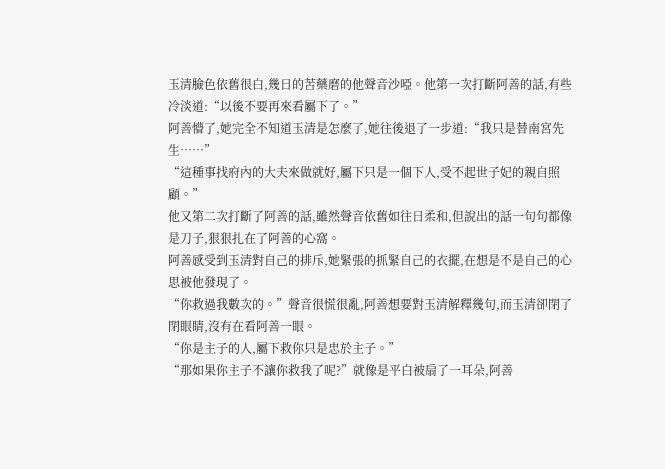玉清臉色依舊很白,幾日的苦藥磨的他聲音沙啞。他第一次打斷阿善的話,有些冷淡道:“以後不要再來看屬下了。”
阿善懵了,她完全不知道玉清是怎麼了,她往後退了一步道:“我只是替南宮先生……”
“這種事找府內的大夫來做就好,屬下只是一個下人,受不起世子妃的親自照顧。”
他又第二次打斷了阿善的話,雖然聲音依舊如往日柔和,但說出的話一句句都像是刀子,狠狠扎在了阿善的心窩。
阿善感受到玉清對自己的排斥,她緊張的抓緊自己的衣擺,在想是不是自己的心思被他發現了。
“你救過我數次的。”聲音很慌很亂,阿善想要對玉清解釋幾句,而玉清卻閉了閉眼睛,沒有在看阿善一眼。
“你是主子的人,屬下救你只是忠於主子。”
“那如果你主子不讓你救我了呢?”就像是平白被扇了一耳朵,阿善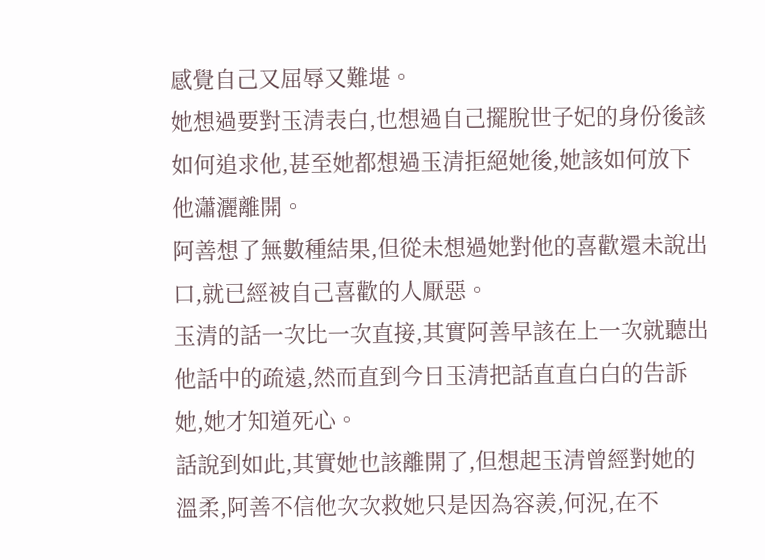感覺自己又屈辱又難堪。
她想過要對玉清表白,也想過自己擺脫世子妃的身份後該如何追求他,甚至她都想過玉清拒絕她後,她該如何放下他瀟灑離開。
阿善想了無數種結果,但從未想過她對他的喜歡還未說出口,就已經被自己喜歡的人厭惡。
玉清的話一次比一次直接,其實阿善早該在上一次就聽出他話中的疏遠,然而直到今日玉清把話直直白白的告訴她,她才知道死心。
話說到如此,其實她也該離開了,但想起玉清曾經對她的溫柔,阿善不信他次次救她只是因為容羨,何況,在不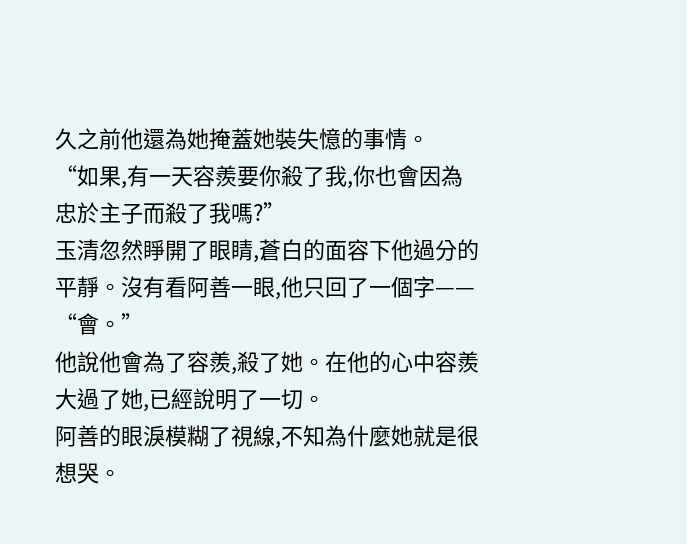久之前他還為她掩蓋她裝失憶的事情。
“如果,有一天容羨要你殺了我,你也會因為忠於主子而殺了我嗎?”
玉清忽然睜開了眼睛,蒼白的面容下他過分的平靜。沒有看阿善一眼,他只回了一個字——
“會。”
他說他會為了容羨,殺了她。在他的心中容羨大過了她,已經說明了一切。
阿善的眼淚模糊了視線,不知為什麼她就是很想哭。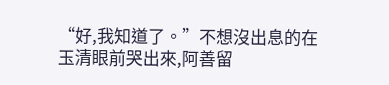“好,我知道了。”不想沒出息的在玉清眼前哭出來,阿善留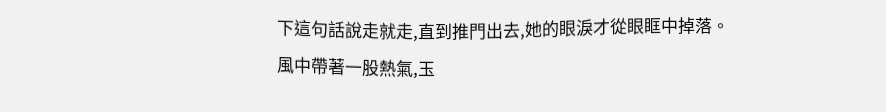下這句話說走就走,直到推門出去,她的眼淚才從眼眶中掉落。
風中帶著一股熱氣,玉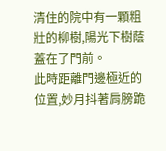清住的院中有一顆粗壯的柳樹,陽光下樹蔭蓋在了門前。
此時距離門邊極近的位置,妙月抖著肩膀跪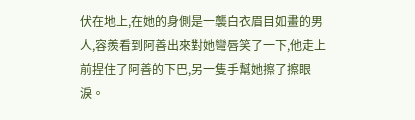伏在地上,在她的身側是一襲白衣眉目如畫的男人,容羨看到阿善出來對她彎唇笑了一下,他走上前捏住了阿善的下巴,另一隻手幫她擦了擦眼淚。